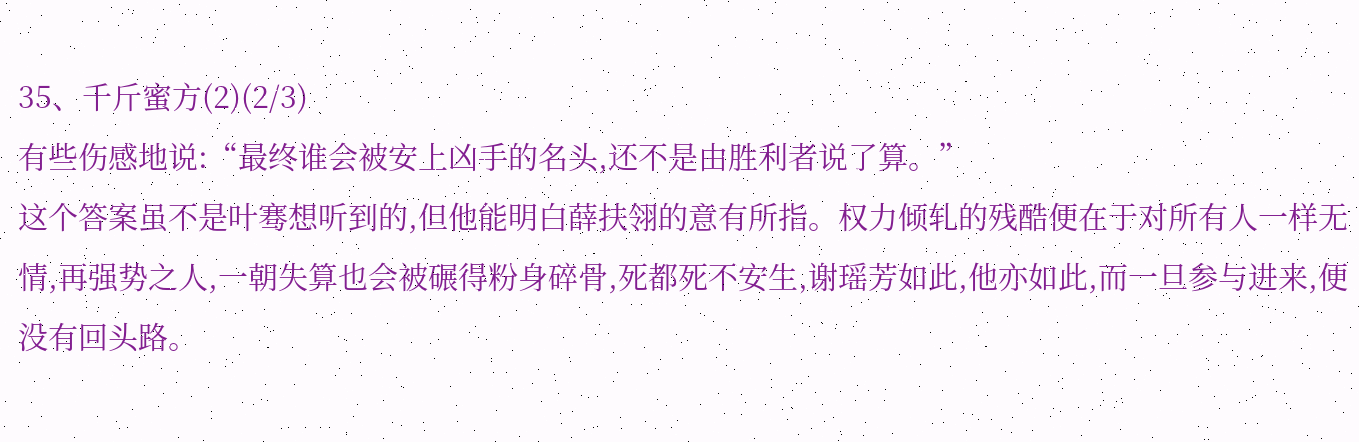35、千斤蜜方(2)(2/3)
有些伤感地说:“最终谁会被安上凶手的名头,还不是由胜利者说了算。”
这个答案虽不是叶骞想听到的,但他能明白薛扶翎的意有所指。权力倾轧的残酷便在于对所有人一样无情,再强势之人,一朝失算也会被碾得粉身碎骨,死都死不安生,谢瑶芳如此,他亦如此,而一旦参与进来,便没有回头路。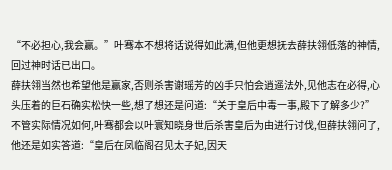“不必担心,我会赢。”叶骞本不想将话说得如此满,但他更想抚去薛扶翎低落的神情,回过神时话已出口。
薛扶翎当然也希望他是赢家,否则杀害谢瑶芳的凶手只怕会逍遥法外,见他志在必得,心头压着的巨石确实松快一些,想了想还是问道:“关于皇后中毒一事,殿下了解多少?”
不管实际情况如何,叶骞都会以叶寰知晓身世后杀害皇后为由进行讨伐,但薛扶翎问了,他还是如实答道:“皇后在凤临阁召见太子妃,因天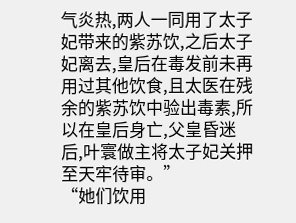气炎热,两人一同用了太子妃带来的紫苏饮,之后太子妃离去,皇后在毒发前未再用过其他饮食,且太医在残余的紫苏饮中验出毒素,所以在皇后身亡,父皇昏迷后,叶寰做主将太子妃关押至天牢待审。”
“她们饮用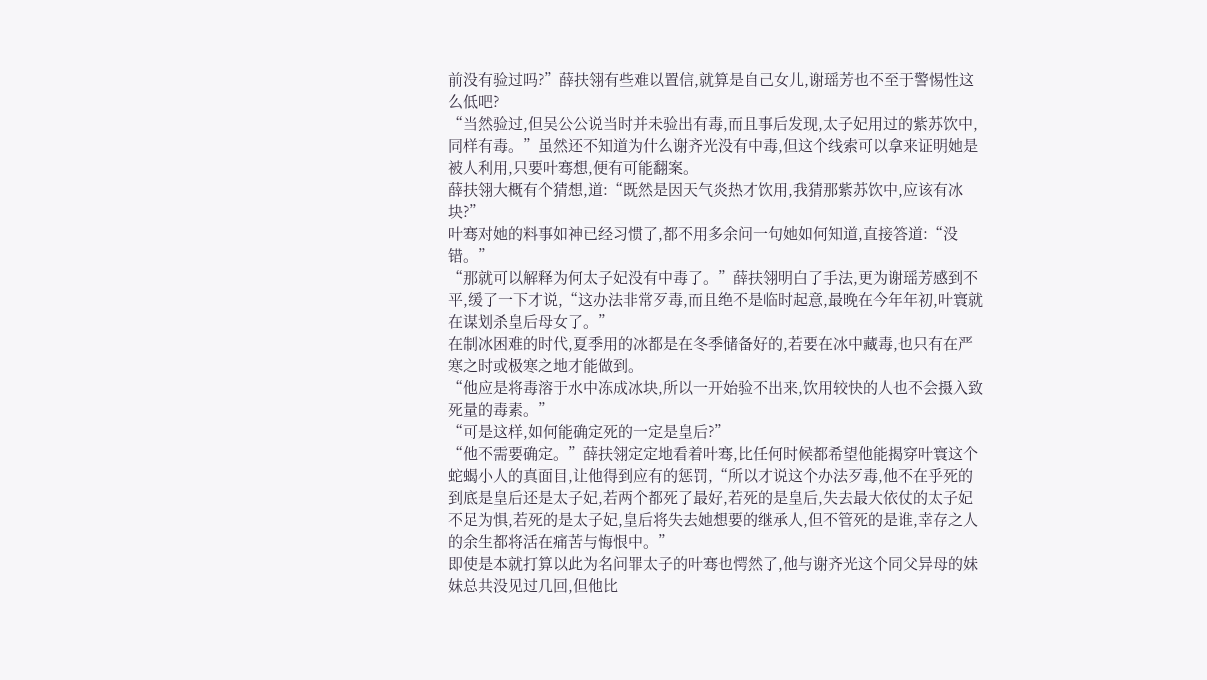前没有验过吗?”薛扶翎有些难以置信,就算是自己女儿,谢瑶芳也不至于警惕性这么低吧?
“当然验过,但吴公公说当时并未验出有毒,而且事后发现,太子妃用过的紫苏饮中,同样有毒。”虽然还不知道为什么谢齐光没有中毒,但这个线索可以拿来证明她是被人利用,只要叶骞想,便有可能翻案。
薛扶翎大概有个猜想,道:“既然是因天气炎热才饮用,我猜那紫苏饮中,应该有冰块?”
叶骞对她的料事如神已经习惯了,都不用多余问一句她如何知道,直接答道:“没错。”
“那就可以解释为何太子妃没有中毒了。”薛扶翎明白了手法,更为谢瑶芳感到不平,缓了一下才说,“这办法非常歹毒,而且绝不是临时起意,最晚在今年年初,叶寰就在谋划杀皇后母女了。”
在制冰困难的时代,夏季用的冰都是在冬季储备好的,若要在冰中藏毒,也只有在严寒之时或极寒之地才能做到。
“他应是将毒溶于水中冻成冰块,所以一开始验不出来,饮用较快的人也不会摄入致死量的毒素。”
“可是这样,如何能确定死的一定是皇后?”
“他不需要确定。”薛扶翎定定地看着叶骞,比任何时候都希望他能揭穿叶寰这个蛇蝎小人的真面目,让他得到应有的惩罚,“所以才说这个办法歹毒,他不在乎死的到底是皇后还是太子妃,若两个都死了最好,若死的是皇后,失去最大依仗的太子妃不足为惧,若死的是太子妃,皇后将失去她想要的继承人,但不管死的是谁,幸存之人的余生都将活在痛苦与悔恨中。”
即使是本就打算以此为名问罪太子的叶骞也愕然了,他与谢齐光这个同父异母的妹妹总共没见过几回,但他比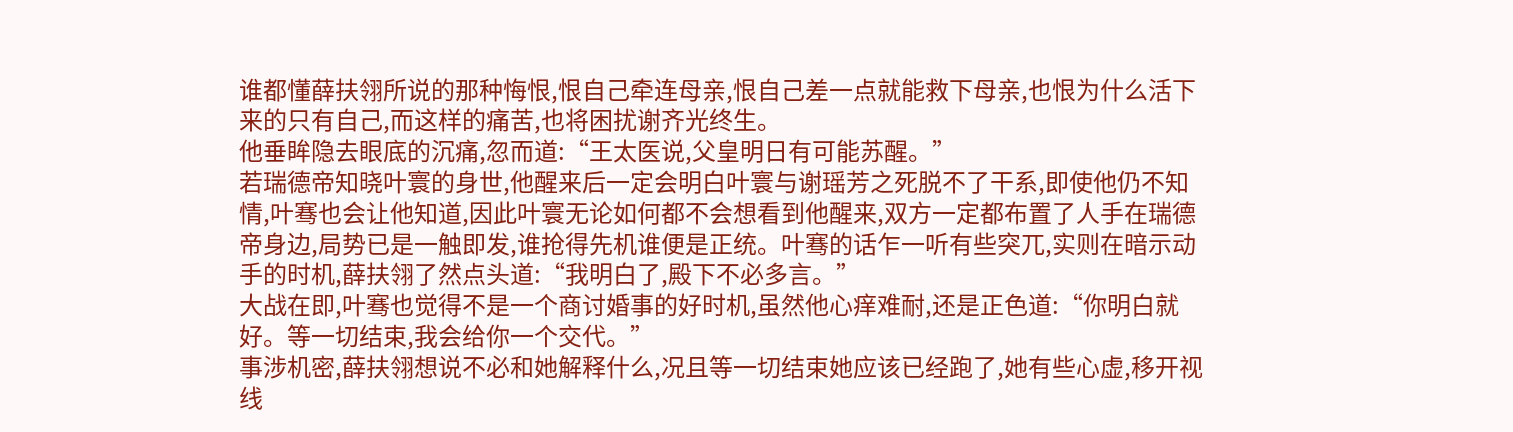谁都懂薛扶翎所说的那种悔恨,恨自己牵连母亲,恨自己差一点就能救下母亲,也恨为什么活下来的只有自己,而这样的痛苦,也将困扰谢齐光终生。
他垂眸隐去眼底的沉痛,忽而道:“王太医说,父皇明日有可能苏醒。”
若瑞德帝知晓叶寰的身世,他醒来后一定会明白叶寰与谢瑶芳之死脱不了干系,即使他仍不知情,叶骞也会让他知道,因此叶寰无论如何都不会想看到他醒来,双方一定都布置了人手在瑞德帝身边,局势已是一触即发,谁抢得先机谁便是正统。叶骞的话乍一听有些突兀,实则在暗示动手的时机,薛扶翎了然点头道:“我明白了,殿下不必多言。”
大战在即,叶骞也觉得不是一个商讨婚事的好时机,虽然他心痒难耐,还是正色道:“你明白就好。等一切结束,我会给你一个交代。”
事涉机密,薛扶翎想说不必和她解释什么,况且等一切结束她应该已经跑了,她有些心虚,移开视线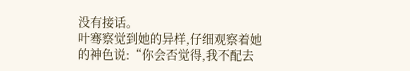没有接话。
叶骞察觉到她的异样,仔细观察着她的神色说:“你会否觉得,我不配去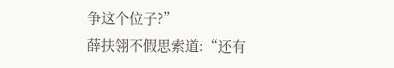争这个位子?”
薛扶翎不假思索道:“还有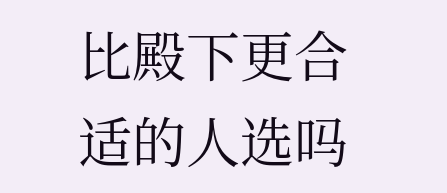比殿下更合适的人选吗